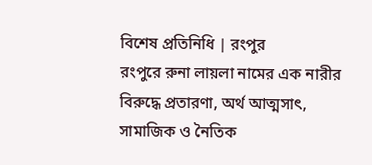বিশেষ প্রতিনিধি | রংপুর
রংপুরে রুনা লায়লা নামের এক নারীর বিরুদ্ধে প্রতারণা, অর্থ আত্মসাৎ, সামাজিক ও নৈতিক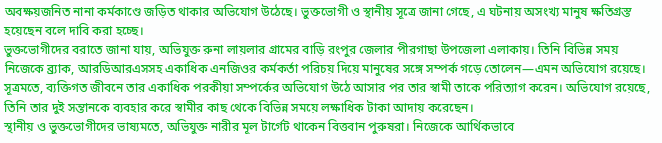অবক্ষয়জনিত নানা কর্মকাণ্ডে জড়িত থাকার অভিযোগ উঠেছে। ভুক্তভোগী ও স্থানীয় সূত্রে জানা গেছে, এ ঘটনায় অসংখ্য মানুষ ক্ষতিগ্রস্ত হয়েছেন বলে দাবি করা হচ্ছে।
ভুক্তভোগীদের বরাতে জানা যায়, অভিযুক্ত রুনা লায়লার গ্রামের বাড়ি রংপুর জেলার পীরগাছা উপজেলা এলাকায়। তিনি বিভিন্ন সময় নিজেকে ব্র্যাক, আরডিআরএসসহ একাধিক এনজিওর কর্মকর্তা পরিচয় দিয়ে মানুষের সঙ্গে সম্পর্ক গড়ে তোলেন—এমন অভিযোগ রয়েছে।
সূত্রমতে, ব্যক্তিগত জীবনে তার একাধিক পরকীয়া সম্পর্কের অভিযোগ উঠে আসার পর তার স্বামী তাকে পরিত্যাগ করেন। অভিযোগ রয়েছে, তিনি তার দুই সন্তানকে ব্যবহার করে স্বামীর কাছ থেকে বিভিন্ন সময়ে লক্ষাধিক টাকা আদায় করেছেন।
স্থানীয় ও ভুক্তভোগীদের ভাষ্যমতে, অভিযুক্ত নারীর মূল টার্গেট থাকেন বিত্তবান পুরুষরা। নিজেকে আর্থিকভাবে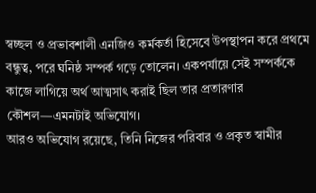স্বচ্ছল ও প্রভাবশালী এনজিও কর্মকর্তা হিসেবে উপস্থাপন করে প্রথমে বন্ধুত্ব, পরে ঘনিষ্ঠ সম্পর্ক গড়ে তোলেন। একপর্যায়ে সেই সম্পর্ককে কাজে লাগিয়ে অর্থ আত্মসাৎ করাই ছিল তার প্রতারণার কৌশল—এমনটাই অভিযোগ।
আরও অভিযোগ রয়েছে, তিনি নিজের পরিবার ও প্রকৃত স্বামীর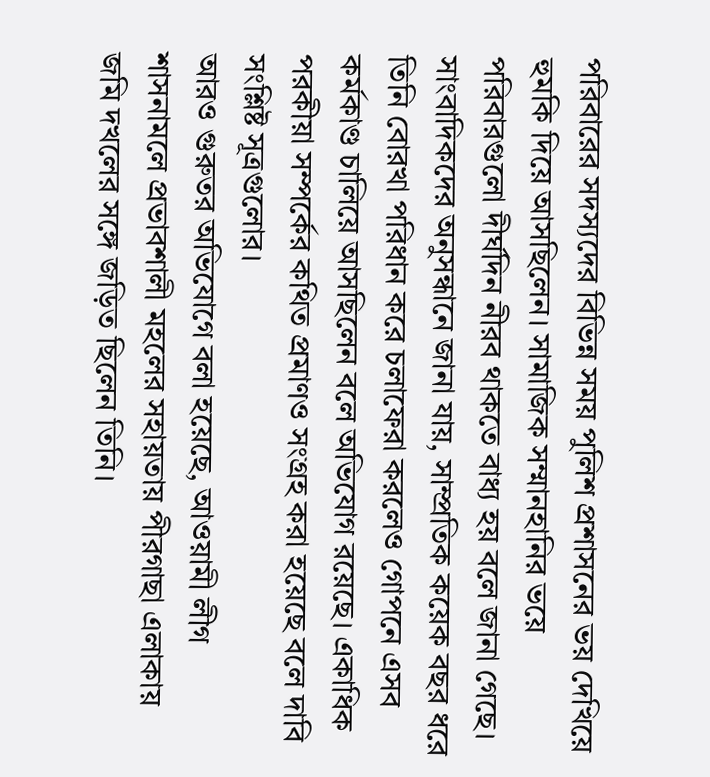পরিবারের সদস্যদের বিভিন্ন সময় পুলিশ প্রশাসনের ভয় দেখিয়ে হুমকি দিয়ে আসছিলেন। সামাজিক সম্মানহানির ভয়ে পরিবারগুলো দীর্ঘদিন নীরব থাকতে বাধ্য হয় বলে জানা গেছে।
সাংবাদিকদের অনুসন্ধানে জানা যায়, সাম্প্রতিক কয়েক বছর ধরে তিনি বোরখা পরিধান করে চলাফেরা করলেও গোপনে এসব কর্মকাণ্ড চালিয়ে আসছিলেন বলে অভিযোগ রয়েছে। একাধিক পরকীয়া সম্পর্কের কথিত প্রমাণও সংগ্রহ করা হয়েছে বলে দাবি সংশ্লিষ্ট সূত্রগুলোর।
আরও গুরুতর অভিযোগে বলা হয়েছে, আওয়ামী লীগ শাসনামলে প্রভাবশালী মহলের সহায়তায় পীরগাছা এলাকায় জমি দখলের সঙ্গে জড়িত ছিলেন তিনি।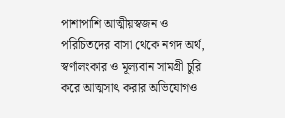পাশাপাশি আত্মীয়স্বজন ও পরিচিতদের বাসা থেকে নগদ অর্থ, স্বর্ণালংকার ও মূল্যবান সামগ্রী চুরি করে আত্মসাৎ করার অভিযোগও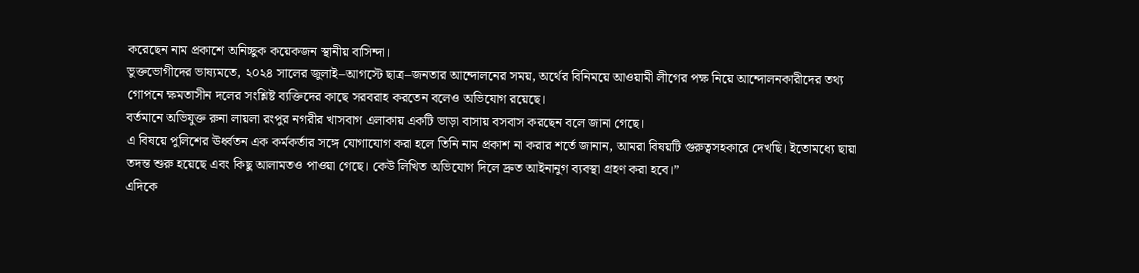করেছেন নাম প্রকাশে অনিচ্ছুক কয়েকজন স্থানীয় বাসিন্দা।
ভুক্তভোগীদের ভাষ্যমতে, ২০২৪ সালের জুলাই–আগস্টে ছাত্র–জনতার আন্দোলনের সময়, অর্থের বিনিময়ে আওয়ামী লীগের পক্ষ নিয়ে আন্দোলনকারীদের তথ্য গোপনে ক্ষমতাসীন দলের সংশ্লিষ্ট ব্যক্তিদের কাছে সরবরাহ করতেন বলেও অভিযোগ রয়েছে।
বর্তমানে অভিযুক্ত রুনা লায়লা রংপুর নগরীর খাসবাগ এলাকায় একটি ভাড়া বাসায় বসবাস করছেন বলে জানা গেছে।
এ বিষয়ে পুলিশের ঊর্ধ্বতন এক কর্মকর্তার সঙ্গে যোগাযোগ করা হলে তিনি নাম প্রকাশ না করার শর্তে জানান, আমরা বিষয়টি গুরুত্বসহকারে দেখছি। ইতোমধ্যে ছায়া তদন্ত শুরু হয়েছে এবং কিছু আলামতও পাওয়া গেছে। কেউ লিখিত অভিযোগ দিলে দ্রুত আইনানুগ ব্যবস্থা গ্রহণ করা হবে।”
এদিকে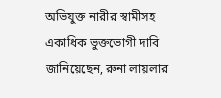অভিযুক্ত নারীর স্বামীসহ একাধিক ভুক্তভোগী দাবি জানিয়েছেন, রুনা লায়লার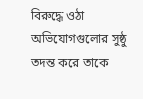বিরুদ্ধে ওঠা অভিযোগগুলোর সুষ্ঠু তদন্ত করে তাকে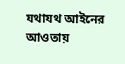যথাযথ আইনের আওতায়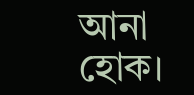আনা হোক।